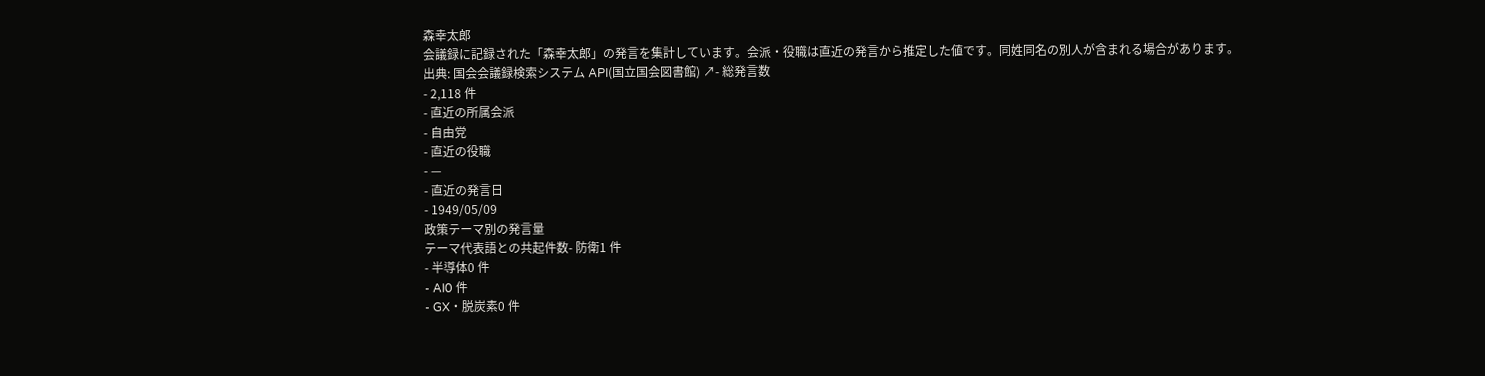森幸太郎
会議録に記録された「森幸太郎」の発言を集計しています。会派・役職は直近の発言から推定した値です。同姓同名の別人が含まれる場合があります。
出典: 国会会議録検索システム API(国立国会図書館) ↗- 総発言数
- 2,118 件
- 直近の所属会派
- 自由党
- 直近の役職
- —
- 直近の発言日
- 1949/05/09
政策テーマ別の発言量
テーマ代表語との共起件数- 防衛1 件
- 半導体0 件
- AI0 件
- GX・脱炭素0 件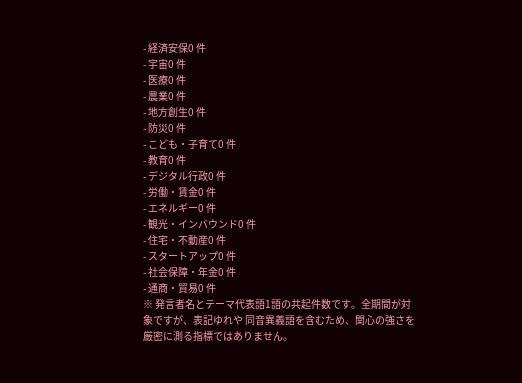- 経済安保0 件
- 宇宙0 件
- 医療0 件
- 農業0 件
- 地方創生0 件
- 防災0 件
- こども・子育て0 件
- 教育0 件
- デジタル行政0 件
- 労働・賃金0 件
- エネルギー0 件
- 観光・インバウンド0 件
- 住宅・不動産0 件
- スタートアップ0 件
- 社会保障・年金0 件
- 通商・貿易0 件
※ 発言者名とテーマ代表語1語の共起件数です。全期間が対象ですが、表記ゆれや 同音異義語を含むため、関心の強さを厳密に測る指標ではありません。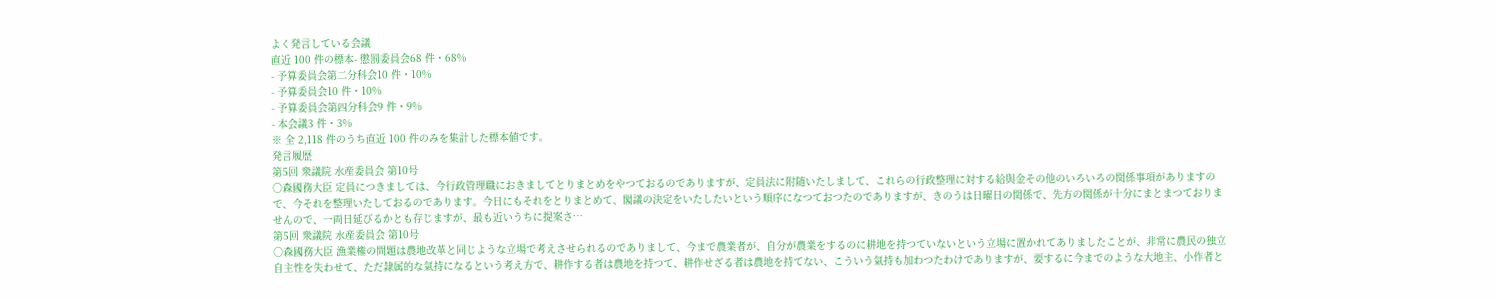よく発言している会議
直近 100 件の標本- 懲罰委員会68 件・68%
- 予算委員会第二分科会10 件・10%
- 予算委員会10 件・10%
- 予算委員会第四分科会9 件・9%
- 本会議3 件・3%
※ 全 2,118 件のうち直近 100 件のみを集計した標本値です。
発言履歴
第5回 衆議院 水産委員会 第10号
○森國務大臣 定員につきましては、今行政管理職におきましてとりまとめをやつておるのでありますが、定員法に附随いたしまして、これらの行政整理に対する給與金その他のいろいろの関係事項がありますので、今それを整理いたしておるのであります。今日にもそれをとりまとめて、閣議の決定をいたしたいという順序になつておつたのでありますが、きのうは日曜日の関係で、先方の関係が十分にまとまつておりませんので、一両日延びるかとも存じますが、最も近いうちに提案さ…
第5回 衆議院 水産委員会 第10号
○森國務大臣 漁業権の問題は農地改革と同じような立場で考えさせられるのでありまして、今まで農業者が、自分が農業をするのに耕地を持つていないという立場に置かれてありましたことが、非常に農民の独立自主性を失わせて、ただ隷属的な氣持になるという考え方で、耕作する者は農地を持つて、耕作せざる者は農地を持てない、こういう氣持も加わつたわけでありますが、要するに今までのような大地主、小作者と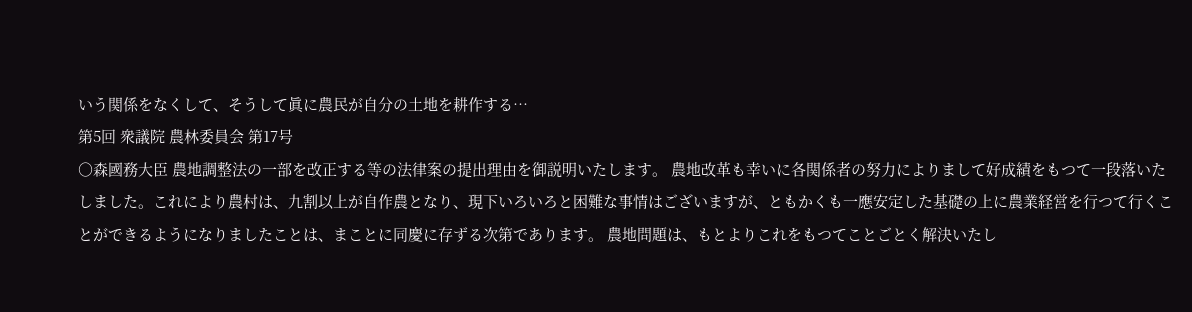いう関係をなくして、そうして眞に農民が自分の土地を耕作する…
第5回 衆議院 農林委員会 第17号
○森國務大臣 農地調整法の一部を改正する等の法律案の提出理由を御説明いたします。 農地改革も幸いに各関係者の努力によりまして好成績をもつて一段落いたしました。これにより農村は、九割以上が自作農となり、現下いろいろと困難な事情はございますが、ともかくも一應安定した基礎の上に農業経営を行つて行くことができるようになりましたことは、まことに同慶に存ずる次第であります。 農地問題は、もとよりこれをもつてことごとく解決いたし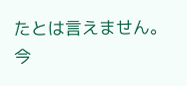たとは言えません。今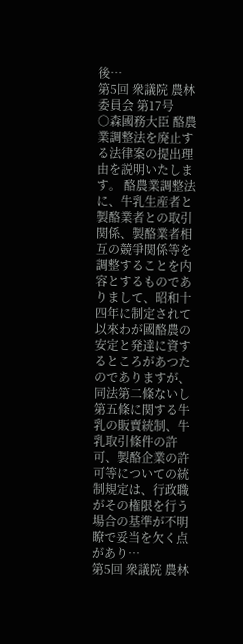後…
第5回 衆議院 農林委員会 第17号
○森國務大臣 酪農業調整法を廃止する法律案の提出理由を説明いたします。 酪農業調整法に、牛乳生産者と製酪業者との取引関係、製酪業者相互の競爭関係等を調整することを内容とするものでありまして、昭和十四年に制定されて以來わが國酪農の安定と発達に資するところがあつたのでありますが、同法第二條ないし第五條に関する牛乳の販賣統制、牛乳取引條件の許可、製酪企業の許可等についての統制規定は、行政職がその権限を行う場合の基準が不明瞭で妥当を欠く点があり…
第5回 衆議院 農林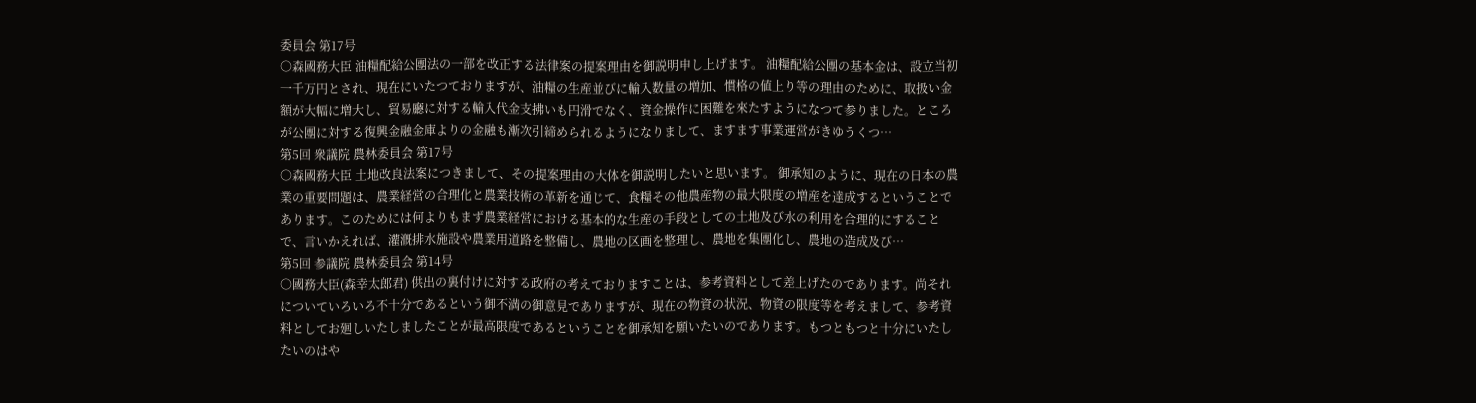委員会 第17号
○森國務大臣 油糧配給公團法の一部を改正する法律案の提案理由を御説明申し上げます。 油糧配給公團の基本金は、設立当初一千万円とされ、現在にいたつておりますが、油糧の生産並びに輸入数量の増加、慣格の値上り等の理由のために、取扱い金額が大幅に増大し、貿易廳に対する輸入代金支拂いも円滑でなく、資金操作に困難を來たすようになつて参りました。ところが公團に対する復興金融金庫よりの金融も漸次引締められるようになりまして、ますます事業運営がきゆうくつ…
第5回 衆議院 農林委員会 第17号
○森國務大臣 土地改良法案につきまして、その提案理由の大体を御説明したいと思います。 御承知のように、現在の日本の農業の重要問題は、農業経営の合理化と農業技術の革新を通じて、食糧その他農産物の最大限度の増産を達成するということであります。このためには何よりもまず農業経営における基本的な生産の手段としての土地及び水の利用を合理的にすることで、言いかえれば、灌漑排水施設や農業用道路を整備し、農地の区画を整理し、農地を集團化し、農地の造成及び…
第5回 参議院 農林委員会 第14号
○國務大臣(森幸太郎君) 供出の裏付けに対する政府の考えておりますことは、参考資料として差上げたのであります。尚それについていろいろ不十分であるという御不満の御意見でありますが、現在の物資の状況、物資の限度等を考えまして、参考資料としてお廻しいたしましたことが最高限度であるということを御承知を願いたいのであります。もつともつと十分にいたしたいのはや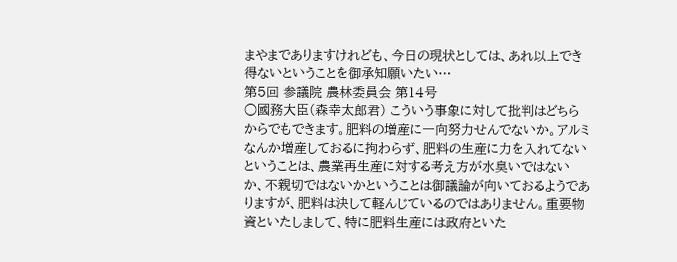まやまでありますけれども、今日の現状としては、あれ以上でき得ないということを御承知願いたい…
第5回 参議院 農林委員会 第14号
○國務大臣(森幸太郎君) こういう事象に対して批判はどちらからでもできます。肥料の増産に一向努力せんでないか。アルミなんか増産しておるに拘わらず、肥料の生産に力を入れてないということは、農業再生産に対する考え方が水臭いではないか、不親切ではないかということは御議論が向いておるようでありますが、肥料は決して軽んじているのではありません。重要物資といたしまして、特に肥料生産には政府といた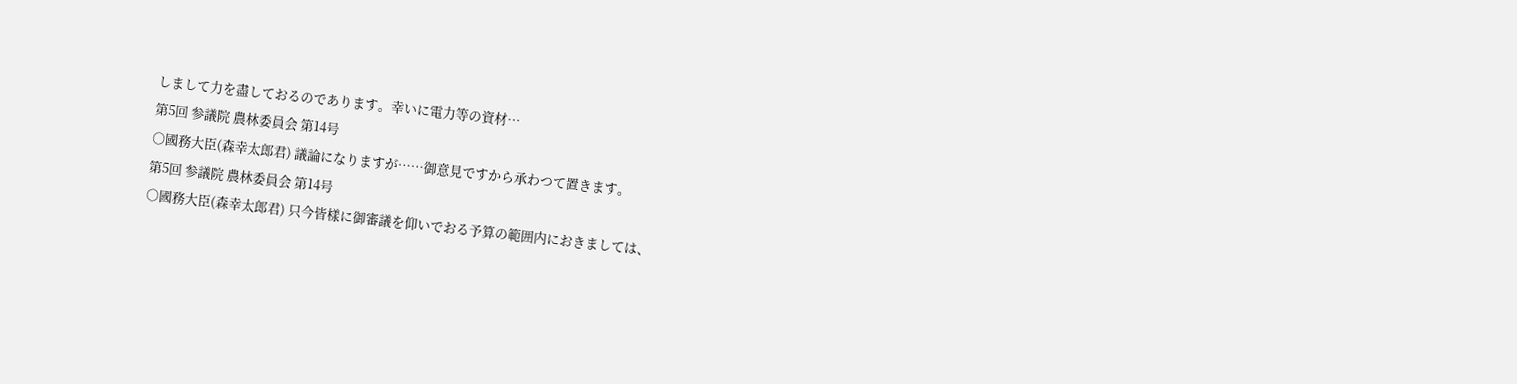しまして力を盡しておるのであります。幸いに電力等の資材…
第5回 参議院 農林委員会 第14号
○國務大臣(森幸太郎君) 議論になりますが……御意見ですから承わつて置きます。
第5回 参議院 農林委員会 第14号
○國務大臣(森幸太郎君) 只今皆樣に御審議を仰いでおる予算の範囲内におきましては、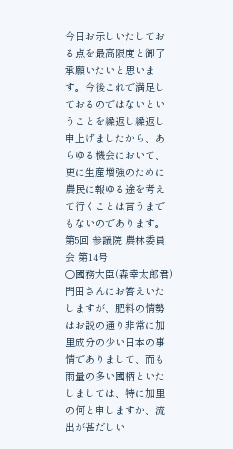今日お示しいたしておる点を最高限度と御了承願いたいと思います。今後これで満足しておるのではないということを繰返し繰返し申上げましたから、あらゆる機会において、更に生産増強のために農民に報ゆる途を考えて行くことは言うまでもないのであります。
第5回 参議院 農林委員会 第14号
○國務大臣(森幸太郎君) 門田さんにお答えいたしますが、肥料の情勢はお説の通り非常に加里成分の少い日本の事情でありまして、而も雨量の多い國柄といたしましては、特に加里の何と申しますか、流出が甚だしい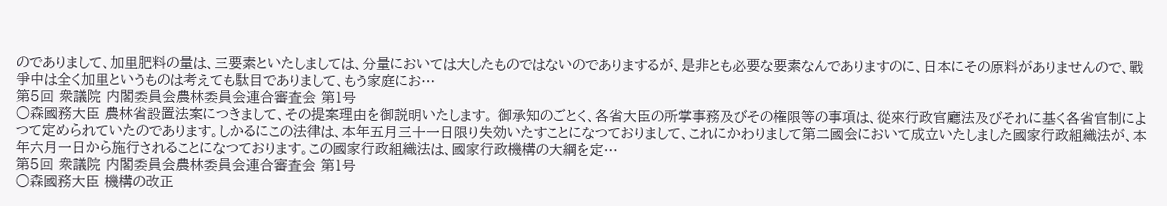のでありまして、加里肥料の量は、三要素といたしましては、分量においては大したものではないのでありまするが、是非とも必要な要素なんでありますのに、日本にその原料がありませんので、戰爭中は全く加里というものは考えても駄目でありまして、もう家庭にお…
第5回 衆議院 内閣委員会農林委員会連合審査会 第1号
○森國務大臣 農林省設置法案につきまして、その提案理由を御説明いたします。 御承知のごとく、各省大臣の所掌事務及びその権限等の事項は、從來行政官廳法及びそれに基く各省官制によつて定められていたのであります。しかるにこの法律は、本年五月三十一日限り失効いたすことになつておりまして、これにかわりまして第二國会において成立いたしました國家行政組織法が、本年六月一日から施行されることになつております。この國家行政組織法は、國家行政機構の大綱を定…
第5回 衆議院 内閣委員会農林委員会連合審査会 第1号
○森國務大臣 機構の改正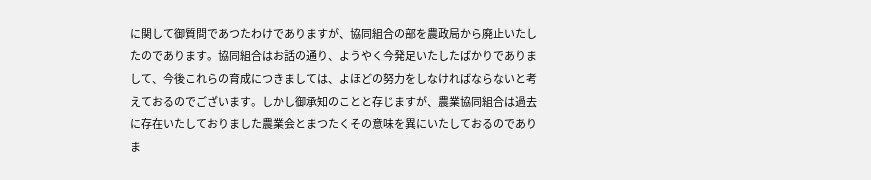に関して御質問であつたわけでありますが、協同組合の部を農政局から廃止いたしたのであります。協同組合はお話の通り、ようやく今発足いたしたばかりでありまして、今後これらの育成につきましては、よほどの努力をしなければならないと考えておるのでございます。しかし御承知のことと存じますが、農業協同組合は過去に存在いたしておりました農業会とまつたくその意味を異にいたしておるのでありま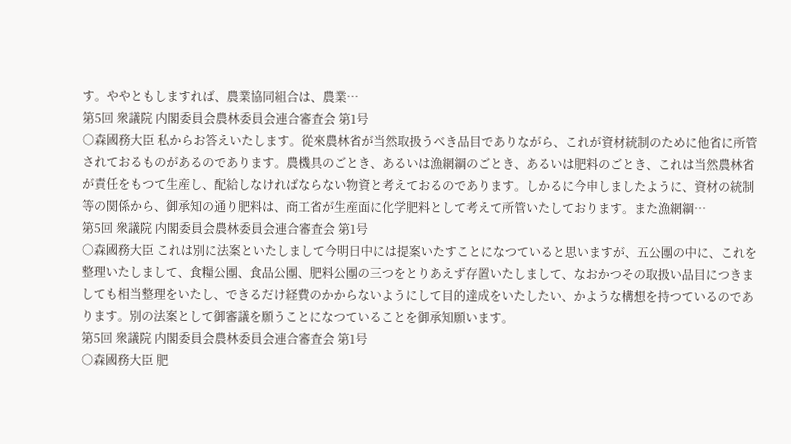す。ややともしますれば、農業協同組合は、農業…
第5回 衆議院 内閣委員会農林委員会連合審査会 第1号
○森國務大臣 私からお答えいたします。從來農林省が当然取扱うべき品目でありながら、これが資材統制のために他省に所管されておるものがあるのであります。農機具のごとき、あるいは漁網綱のごとき、あるいは肥料のごとき、これは当然農林省が責任をもつて生産し、配給しなければならない物資と考えておるのであります。しかるに今申しましたように、資材の統制等の関係から、御承知の通り肥料は、商工省が生産面に化学肥料として考えて所管いたしております。また漁網綱…
第5回 衆議院 内閣委員会農林委員会連合審査会 第1号
○森國務大臣 これは別に法案といたしまして今明日中には提案いたすことになつていると思いますが、五公團の中に、これを整理いたしまして、食糧公團、食品公團、肥料公團の三つをとりあえず存置いたしまして、なおかつその取扱い品目につきましても相当整理をいたし、できるだけ経費のかからないようにして目的達成をいたしたい、かような構想を持つているのであります。別の法案として御審議を願うことになつていることを御承知願います。
第5回 衆議院 内閣委員会農林委員会連合審査会 第1号
○森國務大臣 肥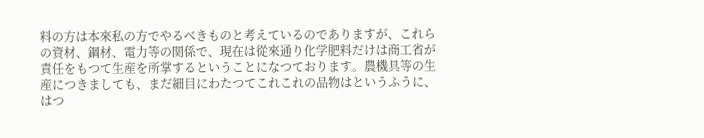料の方は本來私の方でやるべきものと考えているのでありますが、これらの資材、鋼材、電力等の関係で、現在は從來通り化学肥料だけは商工省が責任をもつて生産を所掌するということになつております。農機具等の生産につきましても、まだ細目にわたつてこれこれの品物はというふうに、はつ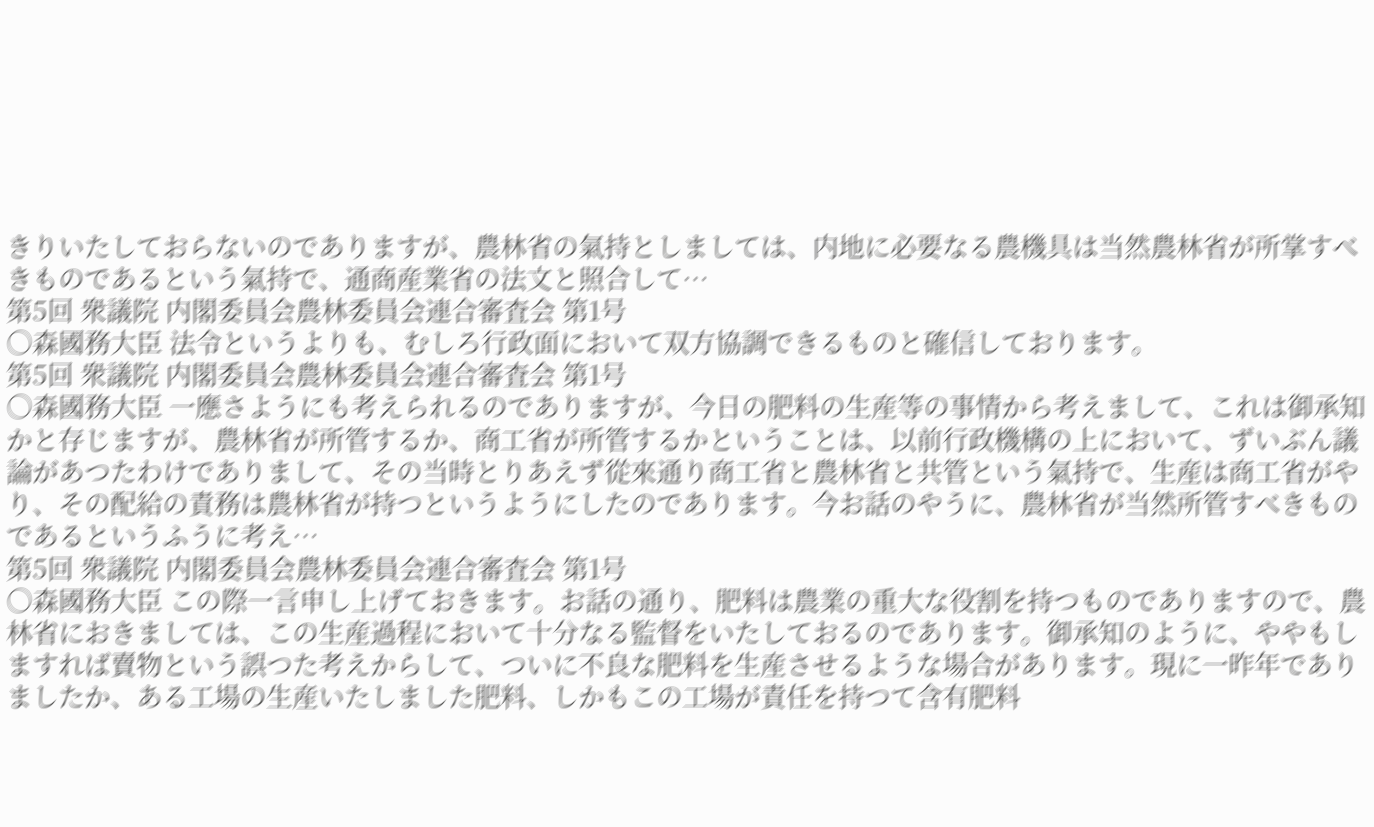きりいたしておらないのでありますが、農林省の氣持としましては、内地に必要なる農機具は当然農林省が所掌すべきものであるという氣持で、通商産業省の法文と照合して…
第5回 衆議院 内閣委員会農林委員会連合審査会 第1号
○森國務大臣 法令というよりも、むしろ行政面において双方協調できるものと確信しております。
第5回 衆議院 内閣委員会農林委員会連合審査会 第1号
○森國務大臣 一應さようにも考えられるのでありますが、今日の肥料の生産等の事情から考えまして、これは御承知かと存じますが、農林省が所管するか、商工省が所管するかということは、以前行政機構の上において、ずいぶん議論があつたわけでありまして、その当時とりあえず從來通り商工省と農林省と共管という氣持で、生産は商工省がやり、その配給の責務は農林省が持つというようにしたのであります。今お話のやうに、農林省が当然所管すべきものであるというふうに考え…
第5回 衆議院 内閣委員会農林委員会連合審査会 第1号
○森國務大臣 この際一言申し上げておきます。お話の通り、肥料は農業の重大な役割を持つものでありますので、農林省におきましては、この生産過程において十分なる監督をいたしておるのであります。御承知のように、ややもしますれば賣物という誤つた考えからして、ついに不良な肥料を生産させるような場合があります。現に一昨年でありましたか、ある工場の生産いたしました肥料、しかもこの工場が責任を持つて含有肥料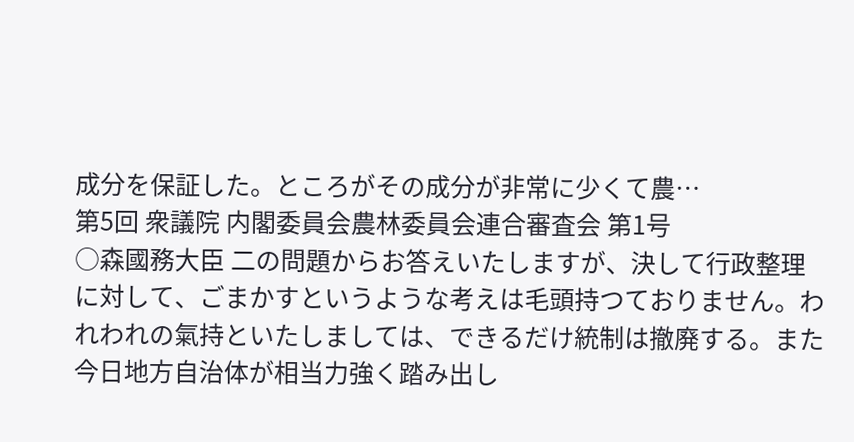成分を保証した。ところがその成分が非常に少くて農…
第5回 衆議院 内閣委員会農林委員会連合審査会 第1号
○森國務大臣 二の問題からお答えいたしますが、決して行政整理に対して、ごまかすというような考えは毛頭持つておりません。われわれの氣持といたしましては、できるだけ統制は撤廃する。また今日地方自治体が相当力強く踏み出し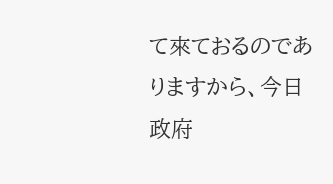て來ておるのでありますから、今日政府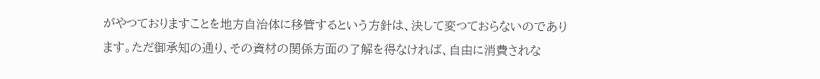がやつておりますことを地方自治体に移管するという方針は、決して変つておらないのであります。ただ御承知の通り、その資材の関係方面の了解を得なければ、自由に消費されな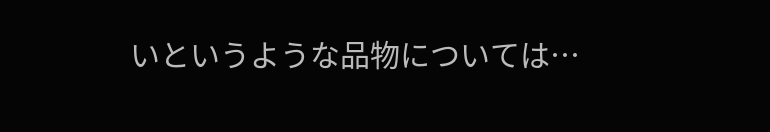いというような品物については…